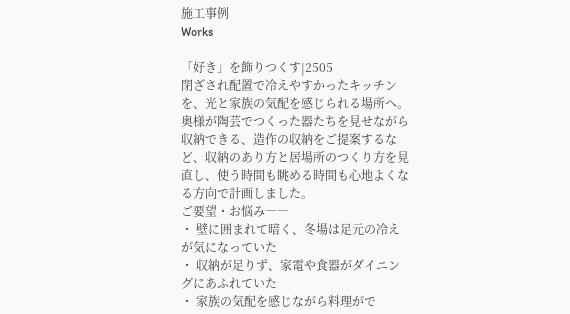施工事例
Works

「好き」を飾りつくす|2505
閉ざされ配置で冷えやすかったキッチンを、光と家族の気配を感じられる場所へ。奥様が陶芸でつくった器たちを見せながら収納できる、造作の収納をご提案するなど、収納のあり方と居場所のつくり方を見直し、使う時間も眺める時間も心地よくなる方向で計画しました。
ご要望・お悩み――
・ 壁に囲まれて暗く、冬場は足元の冷えが気になっていた
・ 収納が足りず、家電や食器がダイニングにあふれていた
・ 家族の気配を感じながら料理がで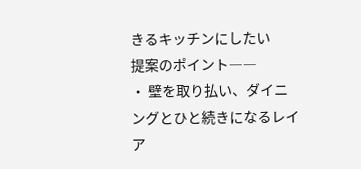きるキッチンにしたい
提案のポイント――
・ 壁を取り払い、ダイニングとひと続きになるレイア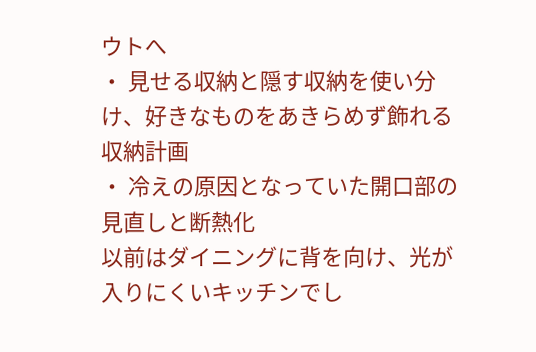ウトへ
・ 見せる収納と隠す収納を使い分け、好きなものをあきらめず飾れる収納計画
・ 冷えの原因となっていた開口部の見直しと断熱化
以前はダイニングに背を向け、光が入りにくいキッチンでし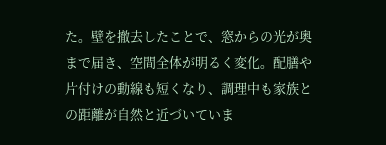た。壁を撤去したことで、窓からの光が奥まで届き、空間全体が明るく変化。配膳や片付けの動線も短くなり、調理中も家族との距離が自然と近づいていま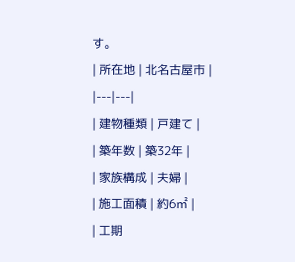す。
| 所在地 | 北名古屋市 |
|---|---|
| 建物種類 | 戸建て |
| 築年数 | 築32年 |
| 家族構成 | 夫婦 |
| 施工面積 | 約6㎡ |
| 工期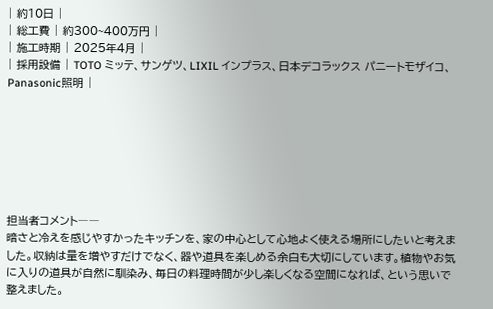| 約10日 |
| 総工費 | 約300~400万円 |
| 施工時期 | 2025年4月 |
| 採用設備 | TOTO ミッテ、サンゲツ、LIXIL インプラス、日本デコラックス パニートモザイコ、Panasonic照明 |







担当者コメント――
暗さと冷えを感じやすかったキッチンを、家の中心として心地よく使える場所にしたいと考えました。収納は量を増やすだけでなく、器や道具を楽しめる余白も大切にしています。植物やお気に入りの道具が自然に馴染み、毎日の料理時間が少し楽しくなる空間になれば、という思いで整えました。